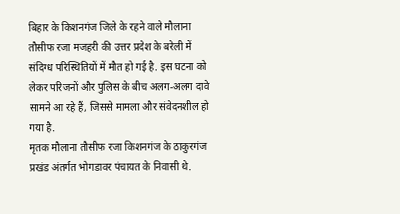बिहार के किशनगंज जिले के रहने वाले मौलाना तौसीफ रजा मजहरी की उत्तर प्रदेश के बरेली में संदिग्ध परिस्थितियों में मौत हो गई है. इस घटना को लेकर परिजनों और पुलिस के बीच अलग-अलग दावे सामने आ रहे हैं, जिससे मामला और संवेदनशील हो गया है.
मृतक मौलाना तौसीफ रजा किशनगंज के ठाकुरगंज प्रखंड अंतर्गत भोगडावर पंचायत के निवासी थे.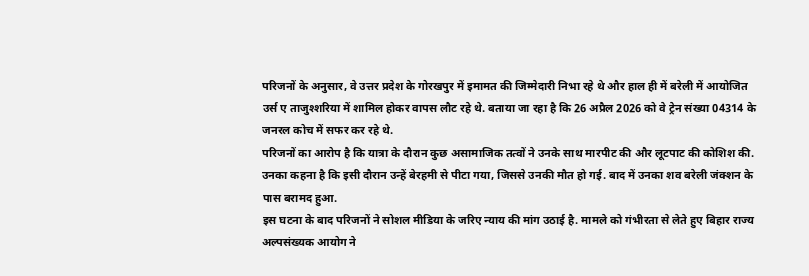परिजनों के अनुसार, वे उत्तर प्रदेश के गोरखपुर में इमामत की जिम्मेदारी निभा रहे थे और हाल ही में बरेली में आयोजित उर्स ए ताजुश्शरिया में शामिल होकर वापस लौट रहे थे. बताया जा रहा है कि 26 अप्रैल 2026 को वे ट्रेन संख्या 04314 के जनरल कोच में सफर कर रहे थे.
परिजनों का आरोप है कि यात्रा के दौरान कुछ असामाजिक तत्वों ने उनके साथ मारपीट की और लूटपाट की कोशिश की. उनका कहना है कि इसी दौरान उन्हें बेरहमी से पीटा गया, जिससे उनकी मौत हो गई. बाद में उनका शव बरेली जंक्शन के पास बरामद हुआ.
इस घटना के बाद परिजनों ने सोशल मीडिया के जरिए न्याय की मांग उठाई है. मामले को गंभीरता से लेते हुए बिहार राज्य अल्पसंख्यक आयोग ने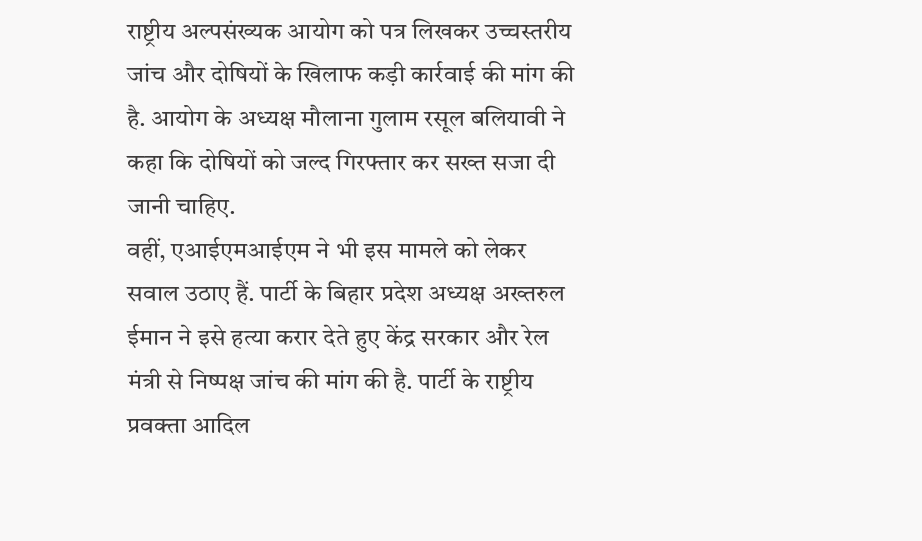राष्ट्रीय अल्पसंख्यक आयोग को पत्र लिखकर उच्चस्तरीय जांच और दोषियों के खिलाफ कड़ी कार्रवाई की मांग की है. आयोग के अध्यक्ष मौलाना गुलाम रसूल बलियावी ने कहा कि दोषियों को जल्द गिरफ्तार कर सख्त सजा दी जानी चाहिए.
वहीं, एआईएमआईएम ने भी इस मामले को लेकर सवाल उठाए हैं. पार्टी के बिहार प्रदेश अध्यक्ष अख्तरुल ईमान ने इसे हत्या करार देते हुए केंद्र सरकार और रेल मंत्री से निष्पक्ष जांच की मांग की है. पार्टी के राष्ट्रीय प्रवक्ता आदिल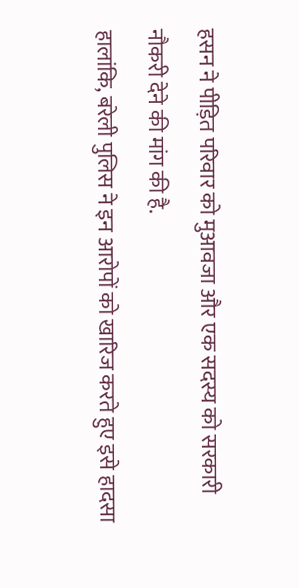हसन ने पीड़ित परिवार को मुआवजा और एक सदस्य को सरकारी नौकरी देने की मांग की है.
हालांकि, बरेली पुलिस ने इन आरोपों को खारिज करते हुए इसे हादसा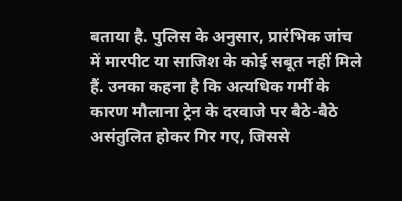बताया है. पुलिस के अनुसार, प्रारंभिक जांच में मारपीट या साजिश के कोई सबूत नहीं मिले हैं. उनका कहना है कि अत्यधिक गर्मी के कारण मौलाना ट्रेन के दरवाजे पर बैठे-बैठे असंतुलित होकर गिर गए, जिससे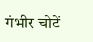गंभीर चोटें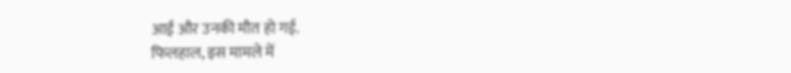आईं और उनकी मौत हो गई.
फिलहाल, इस मामले में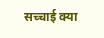सच्चाई क्या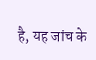है, यह जांच के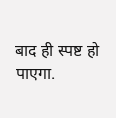बाद ही स्पष्ट हो पाएगा.